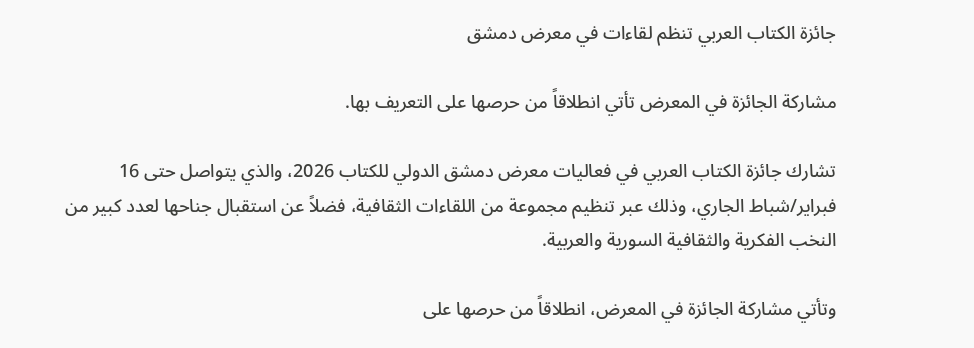جائزة الكتاب العربي تنظم لقاءات في معرض دمشق

مشاركة الجائزة في المعرض تأتي انطلاقاً من حرصها على التعريف بها.

تشارك جائزة الكتاب العربي في فعاليات معرض دمشق الدولي للكتاب 2026، والذي يتواصل حتى 16 فبراير/شباط الجاري، وذلك عبر تنظيم مجموعة من اللقاءات الثقافية، فضلاً عن استقبال جناحها لعدد كبير من النخب الفكرية والثقافية السورية والعربية.

وتأتي مشاركة الجائزة في المعرض، انطلاقاً من حرصها على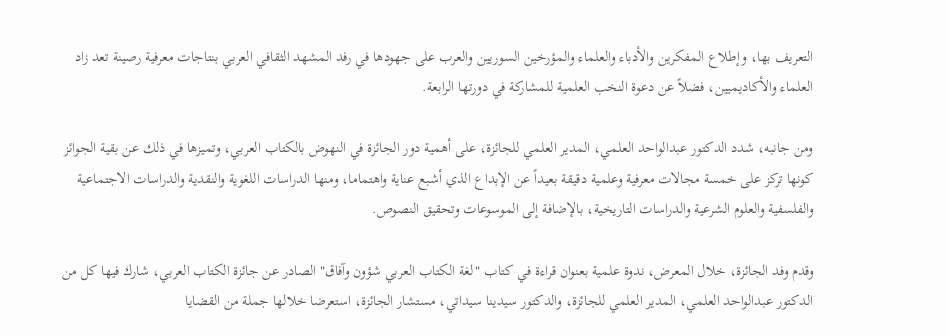التعريف بها، وإطلاع المفكرين والأدباء والعلماء والمؤرخين السوريين والعرب على جهودها في رفد المشهد الثقافي العربي بنتاجات معرفية رصينة تعد زاد العلماء والأكاديميين، فضلاً عن دعوة النخب العلمية للمشاركة في دورتها الرابعة.

ومن جانبه، شدد الدكتور عبدالواحد العلمي، المدير العلمي للجائزة، على أهمية دور الجائزة في النهوض بالكتاب العربي، وتميزها في ذلك عن بقية الجوائز كونها تركز على خمسة مجالات معرفية وعلمية دقيقة بعيداً عن الإبداع الذي أشبع عناية واهتماما، ومنها الدراسات اللغوية والنقدية والدراسات الاجتماعية والفلسفية والعلوم الشرعية والدراسات التاريخية، بالإضافة إلى الموسوعات وتحقيق النصوص.

وقدم وفد الجائزة، خلال المعرض، ندوة علمية بعنوان قراءة في كتاب "لغة الكتاب العربي شؤون وآفاق" الصادر عن جائزة الكتاب العربي، شارك فيها كل من الدكتور عبدالواحد العلمي، المدير العلمي للجائزة، والدكتور سيدينا سيداتي، مستشار الجائزة، استعرضا خلالها جملة من القضايا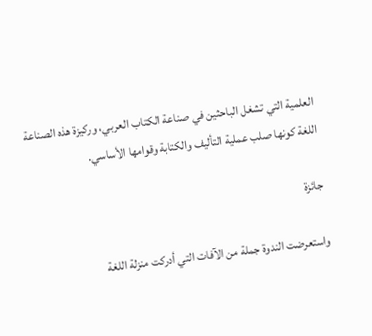العلمية التي تشغل الباحثين في صناعة الكتاب العربي، وركيزة هذه الصناعة اللغة كونها صلب عملية التأليف والكتابة وقوامها الأساسي.

جائزة

واستعرضت الندوة جملة من الآفات التي أدركت منزلة اللغة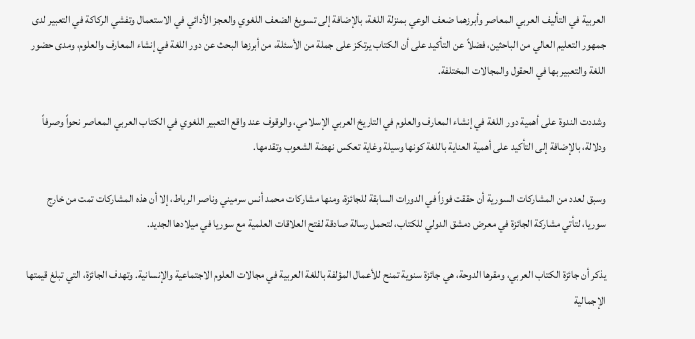العربية في التأليف العربي المعاصر وأبرزهما ضعف الوعي بمنزلة اللغة، بالإضافة إلى تسويغ الضعف اللغوي والعجز الأدائي في الاستعمال وتفشي الركاكة في التعبير لدى جمهور التعليم العالي من الباحثين، فضلاً عن التأكيد على أن الكتاب يرتكز على جملة من الأسئلة، من أبرزها البحث عن دور اللغة في إنشاء المعارف والعلوم، ومدى حضور اللغة والتعبير بها في الحقول والمجالات المختلفة.

وشددت الندوة على أهمية دور اللغة في إنشاء المعارف والعلوم في التاريخ العربي الإسلامي، والوقوف عند واقع التعبير اللغوي في الكتاب العربي المعاصر نحواً وصرفاً ودلالة، بالإضافة إلى التأكيد على أهمية العناية باللغة كونها وسيلة وغاية تعكس نهضة الشعوب وتقدمها.

وسبق لعدد من المشاركات السورية أن حققت فوزاً في الدورات السابقة للجائزة، ومنها مشاركات محمد أنس سرميني وناصر الرباط، إلا أن هذه المشاركات تمت من خارج سوريا، لتأتي مشاركة الجائزة في معرض دمشق الدولي للكتاب، لتحمل رسالة صادقة لفتح العلاقات العلمية مع سوريا في ميلادها الجديد.

يذكر أن جائزة الكتاب العربي، ومقرها الدوحة، هي جائزة سنوية تمنح للأعمال المؤلفة باللغة العربية في مجالات العلوم الاجتماعية والإنسانية. وتهدف الجائزة، التي تبلغ قيمتها الإجمالية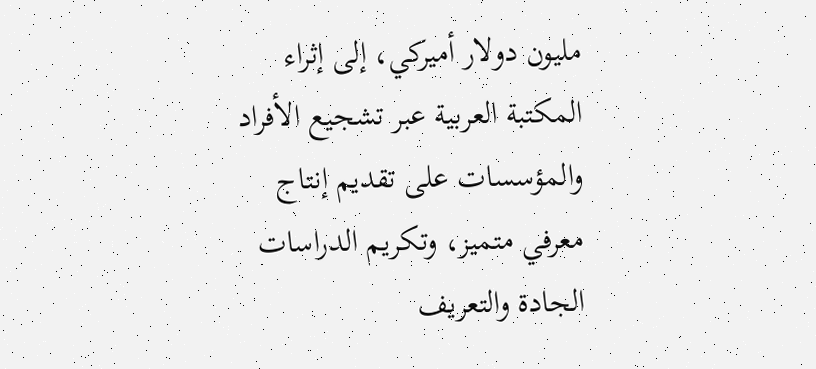مليون دولار أميركي، إلى إثراء المكتبة العربية عبر تشجيع الأفراد والمؤسسات على تقديم إنتاج معرفي متميز، وتكريم الدراسات الجادة والتعريف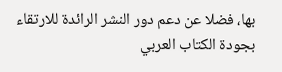بها، فضلا عن دعم دور النشر الرائدة للارتقاء بجودة الكتاب العربي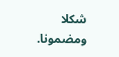شكلا ومضمونا.